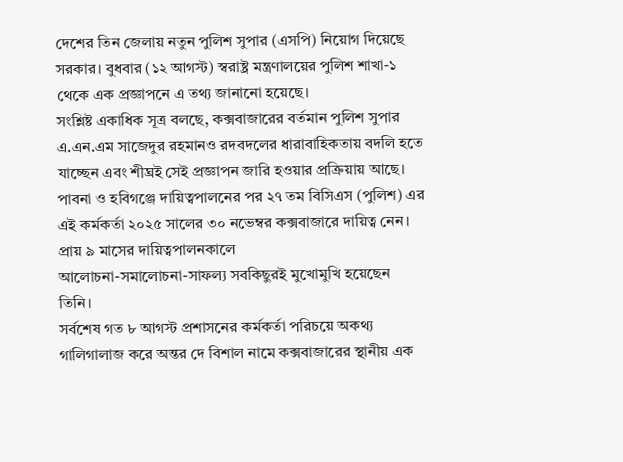দেশের তিন জেলায় নতুন পুলিশ সুপার (এসপি) নিয়োগ দিয়েছে সরকার। বুধবার (১২ আগস্ট) স্বরাষ্ট্র মন্ত্রণালয়ের পুলিশ শাখা-১ থেকে এক প্রজ্ঞাপনে এ তথ্য জানানো হয়েছে।
সংশ্লিষ্ট একাধিক সূত্র বলছে, কক্সবাজারের বর্তমান পুলিশ সুপার এ.এন.এম সাজেদুর রহমানও রদবদলের ধারাবাহিকতায় বদলি হতে যাচ্ছেন এবং শীঘ্রই সেই প্রজ্ঞাপন জারি হওয়ার প্রক্রিয়ায় আছে।
পাবনা ও হবিগঞ্জে দায়িত্বপালনের পর ২৭ তম বিসিএস (পুলিশ) এর এই কর্মকর্তা ২০২৫ সালের ৩০ নভেম্বর কক্সবাজারে দায়িত্ব নেন।
প্রায় ৯ মাসের দায়িত্বপালনকালে
আলোচনা-সমালোচনা-সাফল্য সবকিছুরই মুখোমুখি হয়েছেন তিনি।
সর্বশেষ গত ৮ আগস্ট প্রশাসনের কর্মকর্তা পরিচয়ে অকথ্য গালিগালাজ করে অন্তর দে বিশাল নামে কক্সবাজারের স্থানীয় এক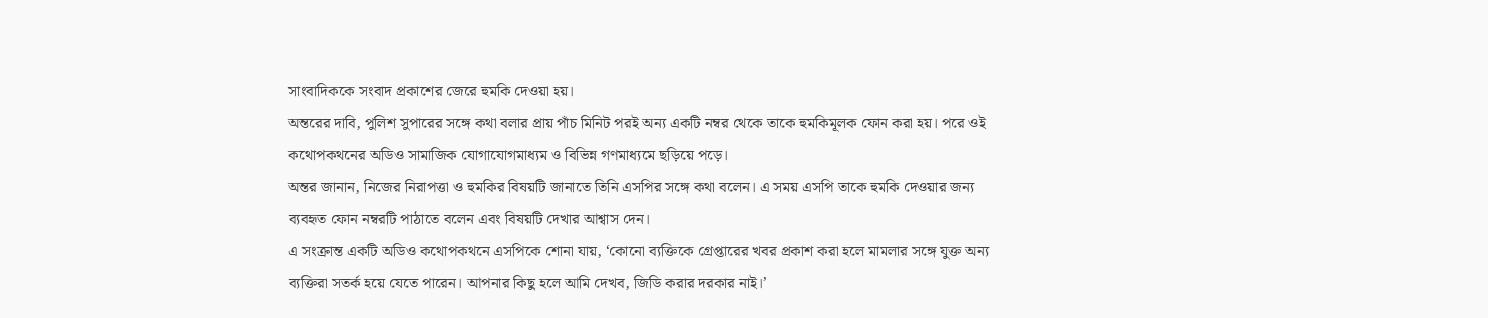সাংবাদিককে সংবাদ প্রকাশের জেরে হুমকি দেওয়া হয়।
অন্তরের দাবি, পুলিশ সুপারের সঙ্গে কথা বলার প্রায় পাঁচ মিনিট পরই অন্য একটি নম্বর থেকে তাকে হুমকিমূলক ফোন করা হয়। পরে ওই কথোপকথনের অডিও সামাজিক যোগাযোগমাধ্যম ও বিভিন্ন গণমাধ্যমে ছড়িয়ে পড়ে।
অন্তর জানান, নিজের নিরাপত্তা ও হুমকির বিষয়টি জানাতে তিনি এসপির সঙ্গে কথা বলেন। এ সময় এসপি তাকে হুমকি দেওয়ার জন্য ব্যবহৃত ফোন নম্বরটি পাঠাতে বলেন এবং বিষয়টি দেখার আশ্বাস দেন।
এ সংক্রান্ত একটি অডিও কথোপকথনে এসপিকে শোনা যায়, ‘কোনো ব্যক্তিকে গ্রেপ্তারের খবর প্রকাশ করা হলে মামলার সঙ্গে যুক্ত অন্য ব্যক্তিরা সতর্ক হয়ে যেতে পারেন। আপনার কিছু হলে আমি দেখব, জিডি করার দরকার নাই।’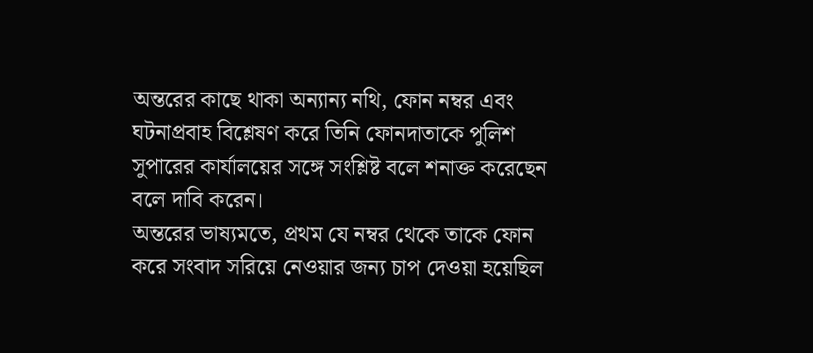অন্তরের কাছে থাকা অন্যান্য নথি, ফোন নম্বর এবং ঘটনাপ্রবাহ বিশ্লেষণ করে তিনি ফোনদাতাকে পুলিশ সুপারের কার্যালয়ের সঙ্গে সংশ্লিষ্ট বলে শনাক্ত করেছেন বলে দাবি করেন।
অন্তরের ভাষ্যমতে, প্রথম যে নম্বর থেকে তাকে ফোন করে সংবাদ সরিয়ে নেওয়ার জন্য চাপ দেওয়া হয়েছিল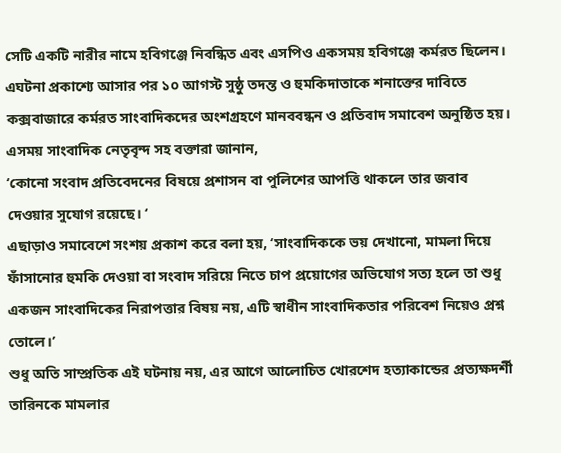সেটি একটি নারীর নামে হবিগঞ্জে নিবন্ধিত এবং এসপিও একসময় হবিগঞ্জে কর্মরত ছিলেন।
এঘটনা প্রকাশ্যে আসার পর ১০ আগস্ট সুষ্ঠু তদন্ত ও হুমকিদাতাকে শনাক্তের দাবিতে কক্সবাজারে কর্মরত সাংবাদিকদের অংশগ্রহণে মানববন্ধন ও প্রতিবাদ সমাবেশ অনুষ্ঠিত হয়।
এসময় সাংবাদিক নেতৃবৃন্দ সহ বক্তারা জানান,
‘কোনো সংবাদ প্রতিবেদনের বিষয়ে প্রশাসন বা পুলিশের আপত্তি থাকলে তার জবাব দেওয়ার সুযোগ রয়েছে। ‘
এছাড়াও সমাবেশে সংশয় প্রকাশ করে বলা হয়, ‘সাংবাদিককে ভয় দেখানো, মামলা দিয়ে ফাঁসানোর হুমকি দেওয়া বা সংবাদ সরিয়ে নিতে চাপ প্রয়োগের অভিযোগ সত্য হলে তা শুধু একজন সাংবাদিকের নিরাপত্তার বিষয় নয়, এটি স্বাধীন সাংবাদিকতার পরিবেশ নিয়েও প্রশ্ন তোলে।’
শুধু অতি সাম্প্রতিক এই ঘটনায় নয়, এর আগে আলোচিত খোরশেদ হত্যাকান্ডের প্রত্যক্ষদর্শী তারিনকে মামলার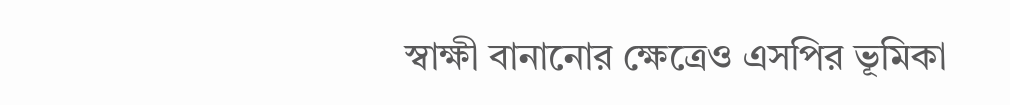স্বাক্ষী বানানোর ক্ষেত্রেও এসপির ভূমিকা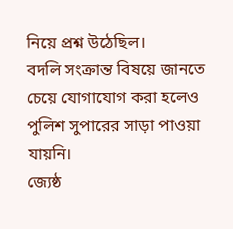নিয়ে প্রশ্ন উঠেছিল।
বদলি সংক্রান্ত বিষয়ে জানতে চেয়ে যোগাযোগ করা হলেও পুলিশ সুপারের সাড়া পাওয়া যায়নি।
জ্যেষ্ঠ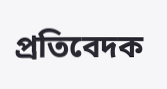প্রতিবেদক